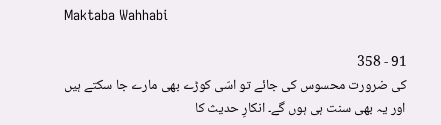Maktaba Wahhabi

91 - 358
کی ضرورت محسوس کی جائے تو اسّی کوڑے بھی مارے جا سکتے ہیں اور یہ بھی سنت ہی ہوں گے۔ انکارِ حدیث کا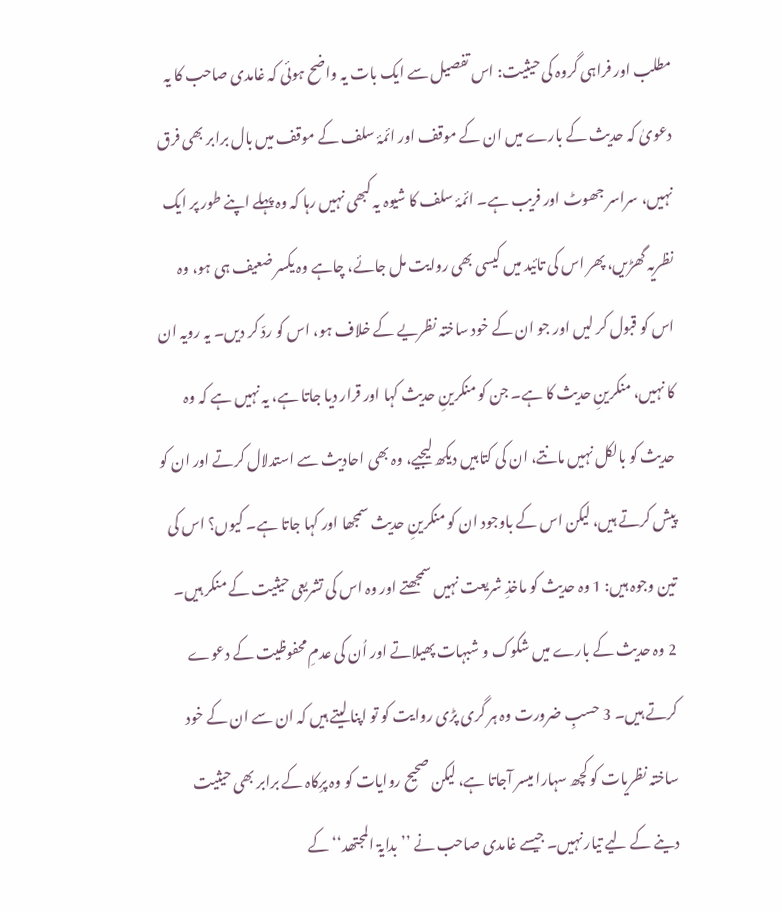مطلب اور فراہی گروہ کی حیثیت: اس تفصیل سے ایک بات یہ واضح ہوئی کہ غامدی صاحب کا یہ دعویٰ کہ حدیث کے بارے میں ان کے موقف اور ائمۂ سلف کے موقف میں بال برابر بھی فرق نہیں، سراسر جھوٹ اور فریب ہے۔ ائمۂ سلف کا شیوہ یہ کبھی نہیں رہا کہ وہ پہلے اپنے طور پر ایک نظریہ گھڑیں، پھر اس کی تائید میں کیسی بھی روایت مل جائے، چاہے وہ یکسر ضعیف ہی ہو، وہ اس کو قبول کر لیں اور جو ان کے خود ساختہ نظریے کے خلاف ہو، اس کو ردّ کر دیں۔ یہ رویہ ان کا نہیں، منکرینِ حدیث کا ہے۔ جن کو منکرینِ حدیث کہا اور قرار دیا جاتا ہے، یہ نہیں ہے کہ وہ حدیث کو بالکل نہیں مانتے، ان کی کتابیں دیکھ لیجیے، وہ بھی احادیث سے استدلال کرتے اور ان کو پیش کرتے ہیں، لیکن اس کے باوجود ان کو منکرینِ حدیث سمجھا اور کہا جاتا ہے۔ کیوں؟ اس کی تین وجوہ ہیں: 1 وہ حدیث کو ماخذِ شریعت نہیں سمجھتے اور وہ اس کی تشریعی حیثیت کے منکر ہیں۔ 2 وہ حدیث کے بارے میں شکوک و شبہات پھیلاتے اور اُن کی عدمِ محفوظیت کے دعوے کرتے ہیں۔ 3 حسبِ ضرورت وہ ہر گری پڑی روایت کو تو اپنا لیتے ہیں کہ ان سے ان کے خود ساختہ نظریات کو کچھ سہارا میسر آجاتا ہے، لیکن صحیح روایات کو وہ پرِکاہ کے برابر بھی حیثیت دینے کے لیے تیار نہیں۔ جیسے غامدی صاحب نے ’’بدایۃ المجتھد‘‘ کے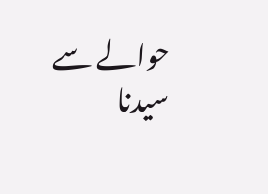حوالے سے سیدنا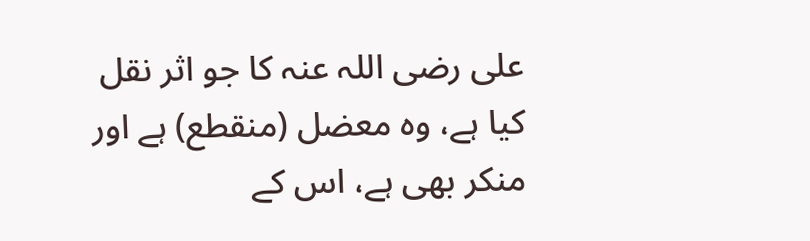علی رضی اللہ عنہ کا جو اثر نقل کیا ہے، وہ معضل (منقطع) ہے اور منکر بھی ہے، اس کے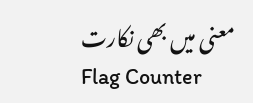معنی میں بھی نکارت
Flag Counter